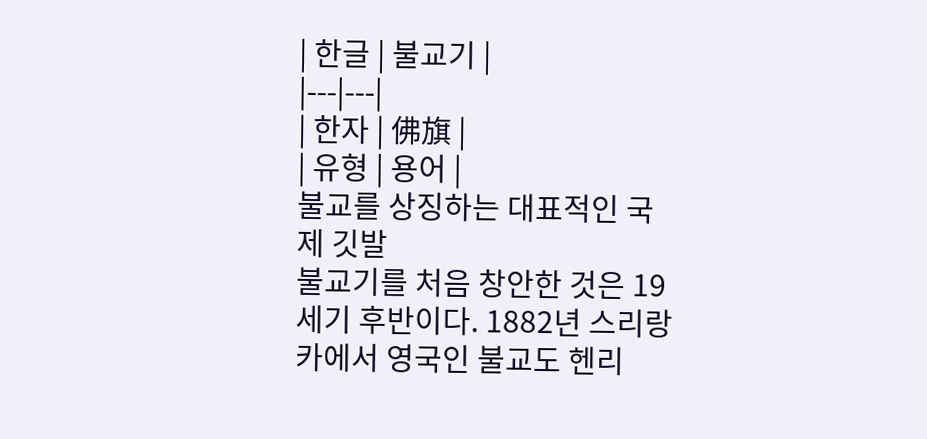| 한글 | 불교기 |
|---|---|
| 한자 | 佛旗 |
| 유형 | 용어 |
불교를 상징하는 대표적인 국제 깃발
불교기를 처음 창안한 것은 19세기 후반이다. 1882년 스리랑카에서 영국인 불교도 헨리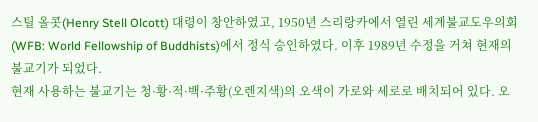스틸 올콧(Henry Stell Olcott) 대령이 창안하였고, 1950년 스리랑카에서 열린 세계불교도우의회(WFB: World Fellowship of Buddhists)에서 정식 승인하였다. 이후 1989년 수정을 거쳐 현재의 불교기가 되었다.
현재 사용하는 불교기는 청·황·적·백·주황(오렌지색)의 오색이 가로와 세로로 배치되어 있다. 오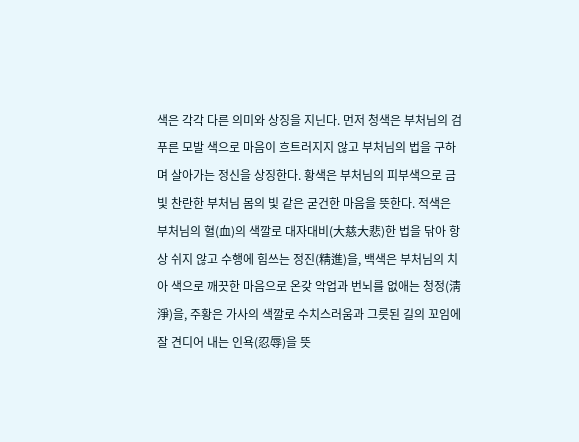색은 각각 다른 의미와 상징을 지닌다. 먼저 청색은 부처님의 검푸른 모발 색으로 마음이 흐트러지지 않고 부처님의 법을 구하며 살아가는 정신을 상징한다. 황색은 부처님의 피부색으로 금빛 찬란한 부처님 몸의 빛 같은 굳건한 마음을 뜻한다. 적색은 부처님의 혈(血)의 색깔로 대자대비(大慈大悲)한 법을 닦아 항상 쉬지 않고 수행에 힘쓰는 정진(精進)을, 백색은 부처님의 치아 색으로 깨끗한 마음으로 온갖 악업과 번뇌를 없애는 청정(淸淨)을, 주황은 가사의 색깔로 수치스러움과 그릇된 길의 꼬임에 잘 견디어 내는 인욕(忍辱)을 뜻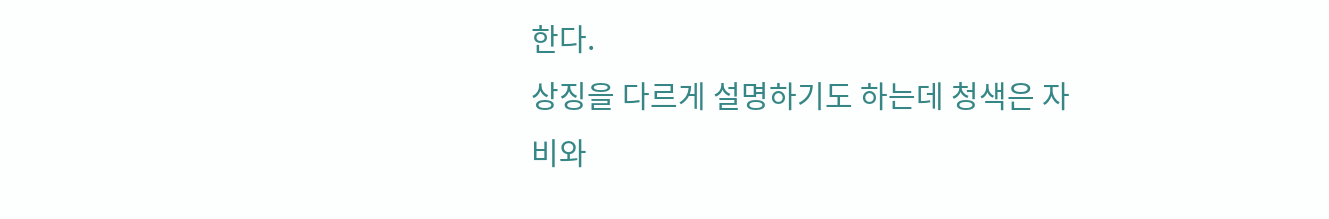한다.
상징을 다르게 설명하기도 하는데 청색은 자비와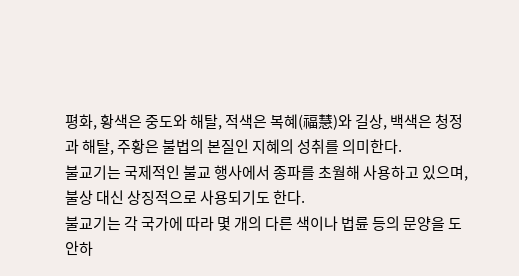평화, 황색은 중도와 해탈, 적색은 복혜(福慧)와 길상, 백색은 청정과 해탈, 주황은 불법의 본질인 지혜의 성취를 의미한다.
불교기는 국제적인 불교 행사에서 종파를 초월해 사용하고 있으며, 불상 대신 상징적으로 사용되기도 한다.
불교기는 각 국가에 따라 몇 개의 다른 색이나 법륜 등의 문양을 도안하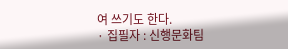여 쓰기도 한다.
· 집필자 : 신행문화팀